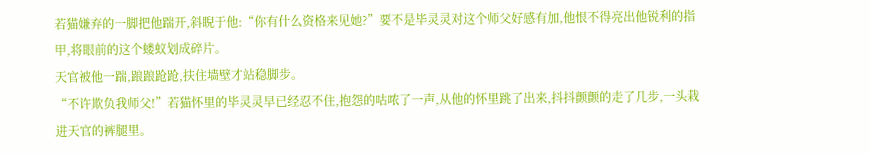若猫嫌弃的一脚把他踹开,斜睨于他:“你有什么资格来见她?”要不是毕灵灵对这个师父好感有加,他恨不得亮出他锐利的指甲,将眼前的这个蝼蚁划成碎片。
天官被他一踹,踉踉跄跄,扶住墙壁才站稳脚步。
“不许欺负我师父!”若猫怀里的毕灵灵早已经忍不住,抱怨的咕哝了一声,从他的怀里跳了出来,抖抖颤颤的走了几步,一头栽进天官的裤腿里。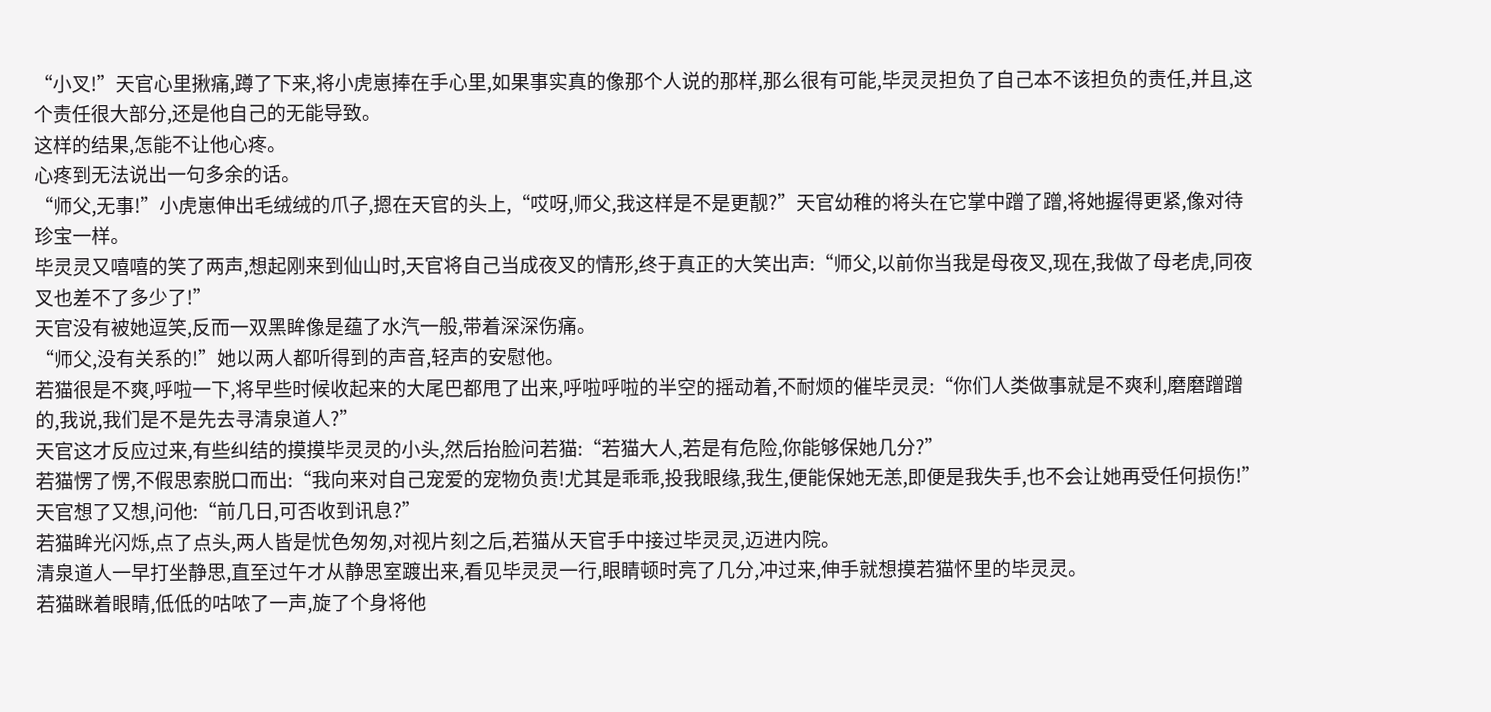“小叉!”天官心里揪痛,蹲了下来,将小虎崽捧在手心里,如果事实真的像那个人说的那样,那么很有可能,毕灵灵担负了自己本不该担负的责任,并且,这个责任很大部分,还是他自己的无能导致。
这样的结果,怎能不让他心疼。
心疼到无法说出一句多余的话。
“师父,无事!”小虎崽伸出毛绒绒的爪子,摁在天官的头上,“哎呀,师父,我这样是不是更靓?”天官幼稚的将头在它掌中蹭了蹭,将她握得更紧,像对待珍宝一样。
毕灵灵又嘻嘻的笑了两声,想起刚来到仙山时,天官将自己当成夜叉的情形,终于真正的大笑出声:“师父,以前你当我是母夜叉,现在,我做了母老虎,同夜叉也差不了多少了!”
天官没有被她逗笑,反而一双黑眸像是蕴了水汽一般,带着深深伤痛。
“师父,没有关系的!”她以两人都听得到的声音,轻声的安慰他。
若猫很是不爽,呼啦一下,将早些时候收起来的大尾巴都甩了出来,呼啦呼啦的半空的摇动着,不耐烦的催毕灵灵:“你们人类做事就是不爽利,磨磨蹭蹭的,我说,我们是不是先去寻清泉道人?”
天官这才反应过来,有些纠结的摸摸毕灵灵的小头,然后抬脸问若猫:“若猫大人,若是有危险,你能够保她几分?”
若猫愣了愣,不假思索脱口而出:“我向来对自己宠爱的宠物负责!尤其是乖乖,投我眼缘,我生,便能保她无恙,即便是我失手,也不会让她再受任何损伤!”
天官想了又想,问他:“前几日,可否收到讯息?”
若猫眸光闪烁,点了点头,两人皆是忧色匆匆,对视片刻之后,若猫从天官手中接过毕灵灵,迈进内院。
清泉道人一早打坐静思,直至过午才从静思室踱出来,看见毕灵灵一行,眼睛顿时亮了几分,冲过来,伸手就想摸若猫怀里的毕灵灵。
若猫眯着眼睛,低低的咕哝了一声,旋了个身将他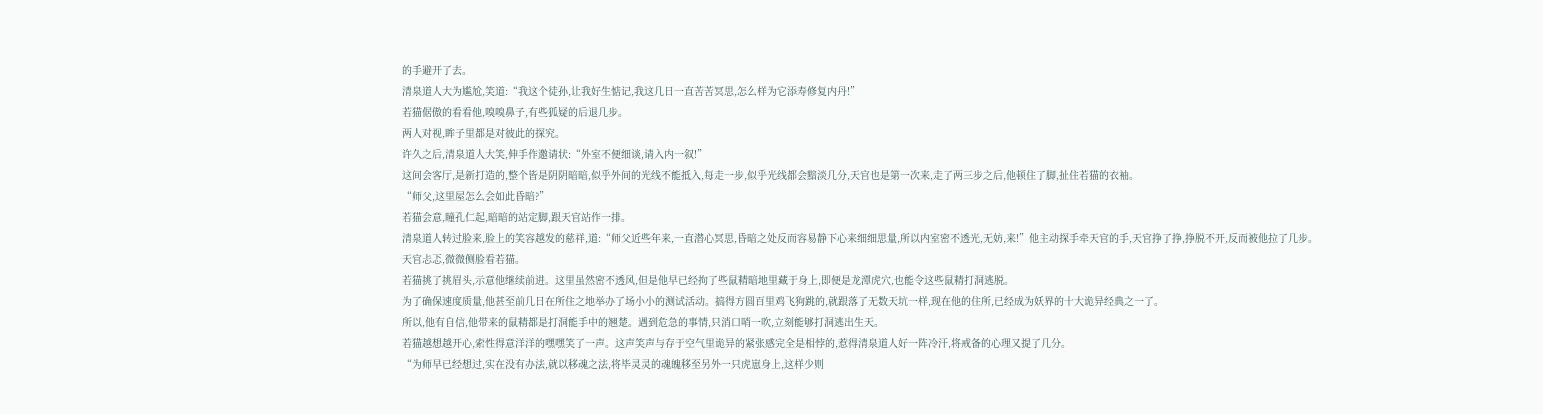的手避开了去。
清泉道人大为尴尬,笑道:“我这个徒孙,让我好生惦记,我这几日一直苦苦冥思,怎么样为它添寿修复内丹!”
若猫倨傲的看看他,嗅嗅鼻子,有些狐疑的后退几步。
两人对视,眸子里都是对彼此的探究。
许久之后,清泉道人大笑,伸手作邀请状:“外室不便细谈,请入内一叙!”
这间会客厅,是新打造的,整个皆是阴阴暗暗,似乎外间的光线不能抵入,每走一步,似乎光线都会黯淡几分,天官也是第一次来,走了两三步之后,他顿住了脚,扯住若猫的衣袖。
“师父,这里屋怎么会如此昏暗?”
若猫会意,瞳孔仁起,暗暗的站定脚,跟天官站作一排。
清泉道人转过脸来,脸上的笑容越发的慈祥,道:“师父近些年来,一直潜心冥思,昏暗之处反而容易静下心来细细思量,所以内室密不透光,无妨,来!”他主动探手牵天官的手,天官挣了挣,挣脱不开,反而被他拉了几步。
天官忐忑,微微侧脸看若猫。
若猫挑了挑眉头,示意他继续前进。这里虽然密不透风,但是他早已经拘了些鼠精暗地里藏于身上,即便是龙潭虎穴,也能令这些鼠精打洞逃脱。
为了确保速度质量,他甚至前几日在所住之地举办了场小小的测试活动。搞得方圆百里鸡飞狗跳的,就跟落了无数天坑一样,现在他的住所,已经成为妖界的十大诡异经典之一了。
所以,他有自信,他带来的鼠精都是打洞能手中的翘楚。遇到危急的事情,只消口哨一吹,立刻能够打洞逃出生天。
若猫越想越开心,索性得意洋洋的嘿嘿笑了一声。这声笑声与存于空气里诡异的紧张感完全是相悖的,惹得清泉道人好一阵冷汗,将戒备的心理又提了几分。
“为师早已经想过,实在没有办法,就以移魂之法,将毕灵灵的魂魄移至另外一只虎崽身上,这样少则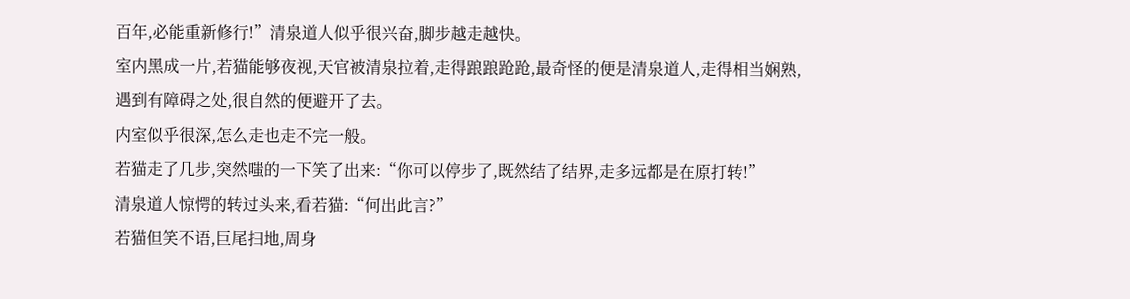百年,必能重新修行!”清泉道人似乎很兴奋,脚步越走越快。
室内黑成一片,若猫能够夜视,天官被清泉拉着,走得踉踉跄跄,最奇怪的便是清泉道人,走得相当娴熟,遇到有障碍之处,很自然的便避开了去。
内室似乎很深,怎么走也走不完一般。
若猫走了几步,突然嗤的一下笑了出来:“你可以停步了,既然结了结界,走多远都是在原打转!”
清泉道人惊愕的转过头来,看若猫:“何出此言?”
若猫但笑不语,巨尾扫地,周身